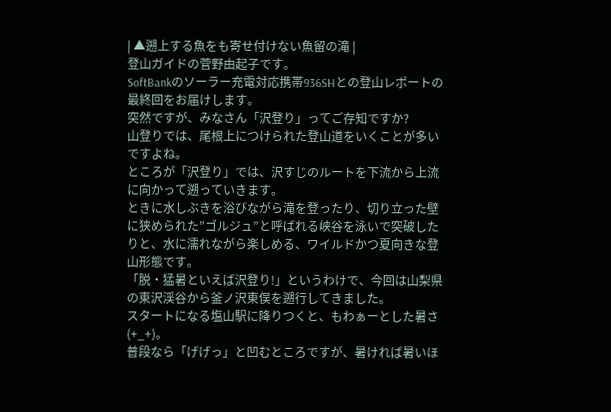| ▲遡上する魚をも寄せ付けない魚留の滝 |
登山ガイドの菅野由起子です。
SoftBankのソーラー充電対応携帯936SHとの登山レポートの最終回をお届けします。
突然ですが、みなさん「沢登り」ってご存知ですか?
山登りでは、尾根上につけられた登山道をいくことが多いですよね。
ところが「沢登り」では、沢すじのルートを下流から上流に向かって遡っていきます。
ときに水しぶきを浴びながら滝を登ったり、切り立った壁に狭められた”ゴルジュ”と呼ばれる峡谷を泳いで突破したりと、水に濡れながら楽しめる、ワイルドかつ夏向きな登山形態です。
「脱・猛暑といえば沢登り!」というわけで、今回は山梨県の東沢渓谷から釜ノ沢東俣を遡行してきました。
スタートになる塩山駅に降りつくと、もわぁーとした暑さ(+_+)。
普段なら「げげっ」と凹むところですが、暑ければ暑いほ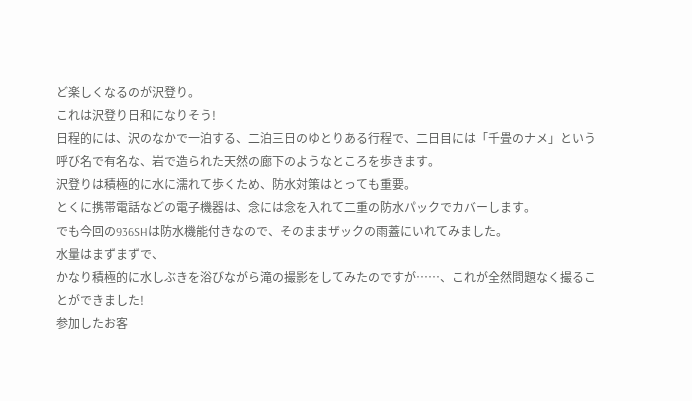ど楽しくなるのが沢登り。
これは沢登り日和になりそう!
日程的には、沢のなかで一泊する、二泊三日のゆとりある行程で、二日目には「千畳のナメ」という呼び名で有名な、岩で造られた天然の廊下のようなところを歩きます。
沢登りは積極的に水に濡れて歩くため、防水対策はとっても重要。
とくに携帯電話などの電子機器は、念には念を入れて二重の防水パックでカバーします。
でも今回の936SHは防水機能付きなので、そのままザックの雨蓋にいれてみました。
水量はまずまずで、
かなり積極的に水しぶきを浴びながら滝の撮影をしてみたのですが……、これが全然問題なく撮ることができました!
参加したお客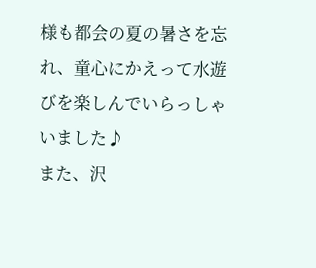様も都会の夏の暑さを忘れ、童心にかえって水遊びを楽しんでいらっしゃいました♪
また、沢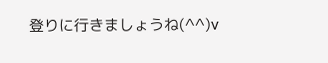登りに行きましょうね(^^)v